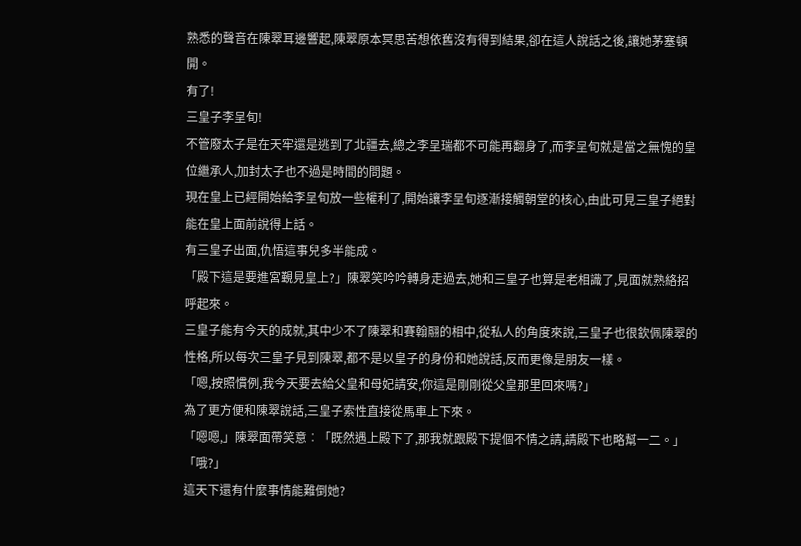熟悉的聲音在陳翠耳邊響起,陳翠原本冥思苦想依舊沒有得到結果,卻在這人說話之後,讓她茅塞頓開。
有了!
三皇子李呈旬!
不管廢太子是在天牢還是逃到了北疆去,總之李呈瑞都不可能再翻身了,而李呈旬就是當之無愧的皇位繼承人,加封太子也不過是時間的問題。
現在皇上已經開始給李呈旬放一些權利了,開始讓李呈旬逐漸接觸朝堂的核心,由此可見三皇子絕對能在皇上面前說得上話。
有三皇子出面,仇悟這事兒多半能成。
「殿下這是要進宮覲見皇上?」陳翠笑吟吟轉身走過去,她和三皇子也算是老相識了,見面就熟絡招呼起來。
三皇子能有今天的成就,其中少不了陳翠和賽翰翮的相中,從私人的角度來說,三皇子也很欽佩陳翠的性格,所以每次三皇子見到陳翠,都不是以皇子的身份和她說話,反而更像是朋友一樣。
「嗯,按照慣例,我今天要去給父皇和母妃請安,你這是剛剛從父皇那里回來嗎?」
為了更方便和陳翠說話,三皇子索性直接從馬車上下來。
「嗯嗯,」陳翠面帶笑意︰「既然遇上殿下了,那我就跟殿下提個不情之請,請殿下也略幫一二。」
「哦?」
這天下還有什麼事情能難倒她?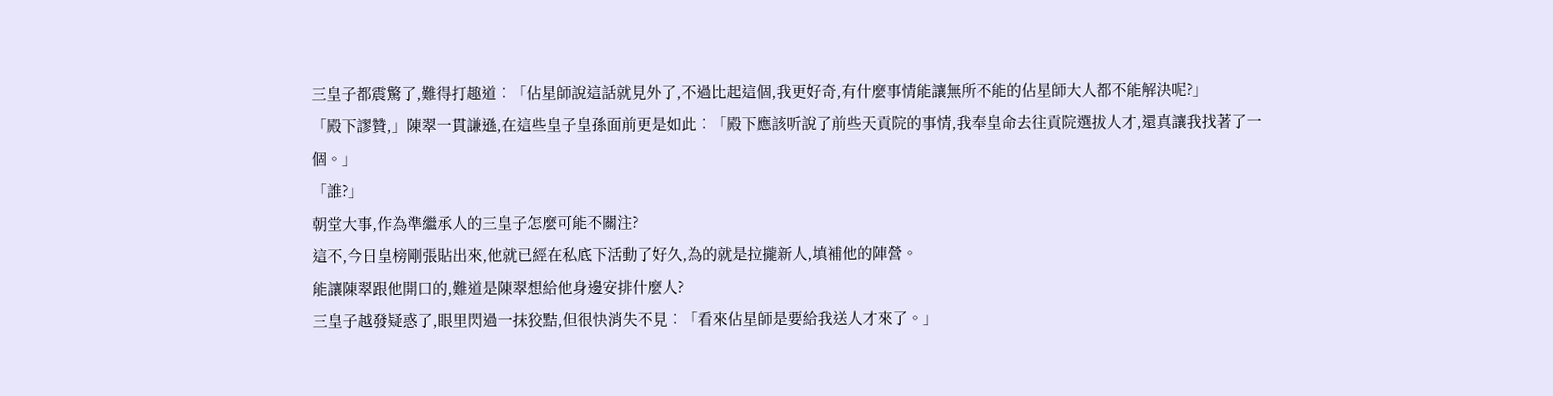三皇子都震驚了,難得打趣道︰「佔星師說這話就見外了,不過比起這個,我更好奇,有什麼事情能讓無所不能的佔星師大人都不能解決呢?」
「殿下謬贊,」陳翠一貫謙遜,在這些皇子皇孫面前更是如此︰「殿下應該听說了前些天貢院的事情,我奉皇命去往貢院選拔人才,還真讓我找著了一個。」
「誰?」
朝堂大事,作為準繼承人的三皇子怎麼可能不關注?
這不,今日皇榜剛張貼出來,他就已經在私底下活動了好久,為的就是拉攏新人,填補他的陣營。
能讓陳翠跟他開口的,難道是陳翠想給他身邊安排什麼人?
三皇子越發疑惑了,眼里閃過一抹狡黠,但很快消失不見︰「看來佔星師是要給我送人才來了。」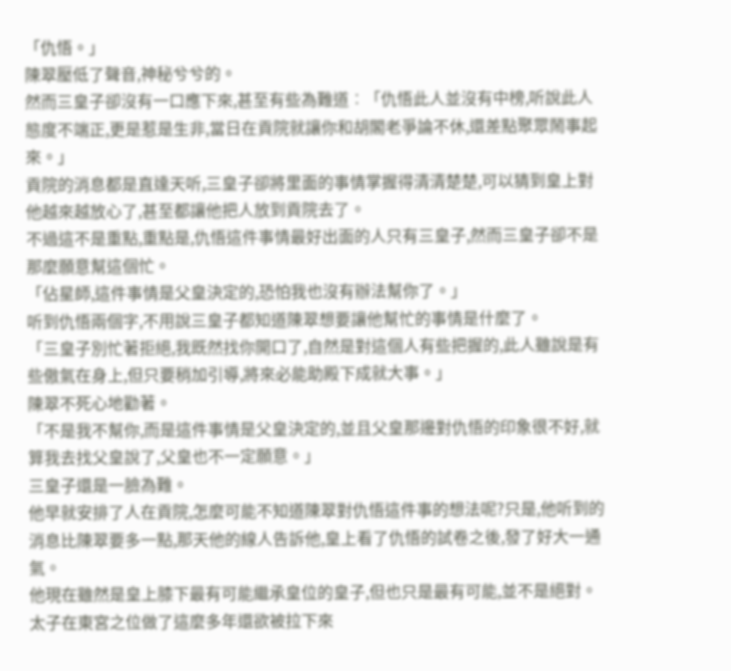「仇悟。」
陳翠壓低了聲音,神秘兮兮的。
然而三皇子卻沒有一口應下來,甚至有些為難道︰「仇悟此人並沒有中榜,听說此人態度不端正,更是惹是生非,當日在貢院就讓你和胡閣老爭論不休,還差點聚眾鬧事起來。」
貢院的消息都是直達天听,三皇子卻將里面的事情掌握得清清楚楚,可以猜到皇上對他越來越放心了,甚至都讓他把人放到貢院去了。
不過這不是重點,重點是,仇悟這件事情最好出面的人只有三皇子,然而三皇子卻不是那麼願意幫這個忙。
「佔星師,這件事情是父皇決定的,恐怕我也沒有辦法幫你了。」
听到仇悟兩個字,不用說三皇子都知道陳翠想要讓他幫忙的事情是什麼了。
「三皇子別忙著拒絕,我既然找你開口了,自然是對這個人有些把握的,此人雖說是有些傲氣在身上,但只要稍加引導,將來必能助殿下成就大事。」
陳翠不死心地勸著。
「不是我不幫你,而是這件事情是父皇決定的,並且父皇那邊對仇悟的印象很不好,就算我去找父皇說了,父皇也不一定願意。」
三皇子還是一臉為難。
他早就安排了人在貢院,怎麼可能不知道陳翠對仇悟這件事的想法呢?只是,他听到的消息比陳翠要多一點,那天他的線人告訴他,皇上看了仇悟的試卷之後,發了好大一通氣。
他現在雖然是皇上膝下最有可能繼承皇位的皇子,但也只是最有可能,並不是絕對。太子在東宮之位做了這麼多年還欲被拉下來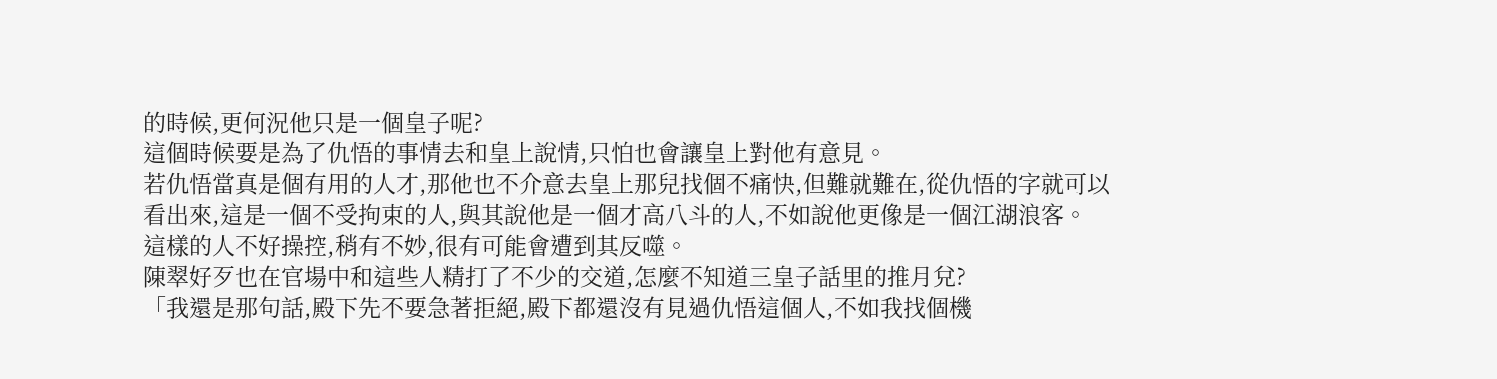的時候,更何況他只是一個皇子呢?
這個時候要是為了仇悟的事情去和皇上說情,只怕也會讓皇上對他有意見。
若仇悟當真是個有用的人才,那他也不介意去皇上那兒找個不痛快,但難就難在,從仇悟的字就可以看出來,這是一個不受拘束的人,與其說他是一個才高八斗的人,不如說他更像是一個江湖浪客。
這樣的人不好操控,稍有不妙,很有可能會遭到其反噬。
陳翠好歹也在官場中和這些人精打了不少的交道,怎麼不知道三皇子話里的推月兌?
「我還是那句話,殿下先不要急著拒絕,殿下都還沒有見過仇悟這個人,不如我找個機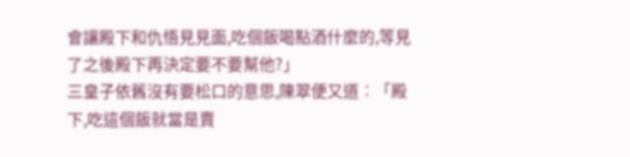會讓殿下和仇悟見見面,吃個飯喝點酒什麼的,等見了之後殿下再決定要不要幫他?」
三皇子依舊沒有要松口的意思,陳翠便又道︰「殿下,吃這個飯就當是賣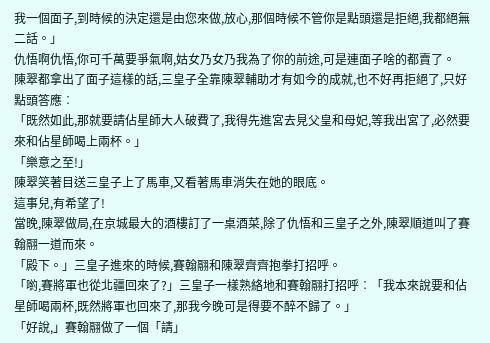我一個面子,到時候的決定還是由您來做,放心,那個時候不管你是點頭還是拒絕,我都絕無二話。」
仇悟啊仇悟,你可千萬要爭氣啊,姑女乃女乃我為了你的前途,可是連面子啥的都賣了。
陳翠都拿出了面子這樣的話,三皇子全靠陳翠輔助才有如今的成就,也不好再拒絕了,只好點頭答應︰
「既然如此,那就要請佔星師大人破費了,我得先進宮去見父皇和母妃,等我出宮了,必然要來和佔星師喝上兩杯。」
「樂意之至!」
陳翠笑著目送三皇子上了馬車,又看著馬車消失在她的眼底。
這事兒,有希望了!
當晚,陳翠做局,在京城最大的酒樓訂了一桌酒菜,除了仇悟和三皇子之外,陳翠順道叫了賽翰翮一道而來。
「殿下。」三皇子進來的時候,賽翰翮和陳翠齊齊抱拳打招呼。
「喲,賽將軍也從北疆回來了?」三皇子一樣熟絡地和賽翰翮打招呼︰「我本來說要和佔星師喝兩杯,既然將軍也回來了,那我今晚可是得要不醉不歸了。」
「好說,」賽翰翮做了一個「請」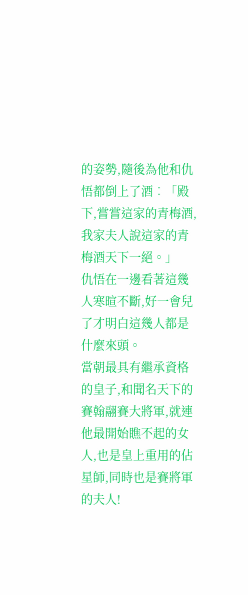的姿勢,隨後為他和仇悟都倒上了酒︰「殿下,嘗嘗這家的青梅酒,我家夫人說這家的青梅酒天下一絕。」
仇悟在一邊看著這幾人寒暄不斷,好一會兒了才明白這幾人都是什麼來頭。
當朝最具有繼承資格的皇子,和聞名天下的賽翰翮賽大將軍,就連他最開始瞧不起的女人,也是皇上重用的佔星師,同時也是賽將軍的夫人!